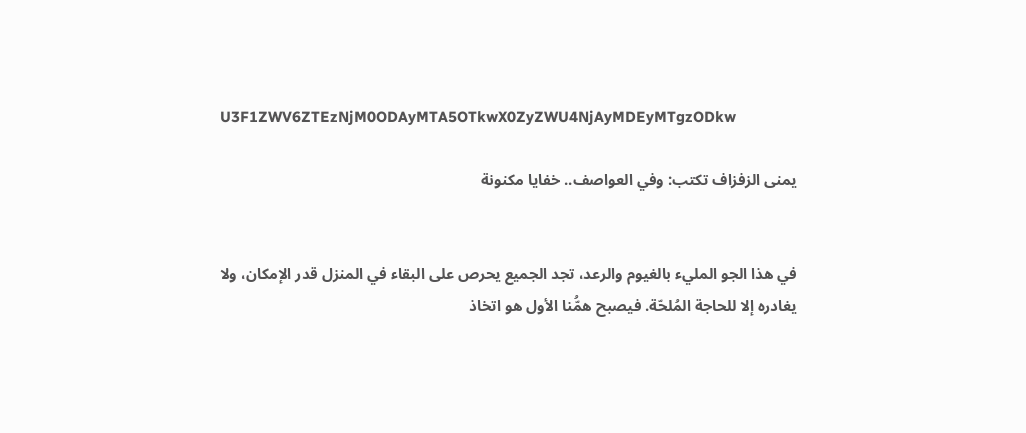U3F1ZWV6ZTEzNjM0ODAyMTA5OTkwX0ZyZWU4NjAyMDEyMTgzODkw

يمنى الزفزاف تكتب: وفي العواصف.. خفايا مكنونة


في هذا الجو المليء بالغيوم والرعد، تجد الجميع يحرص على البقاء في المنزل قدر الإمكان، ولا يغادره إلا للحاجة المُلحّة. فيصبح همُّنا الأول هو اتخاذ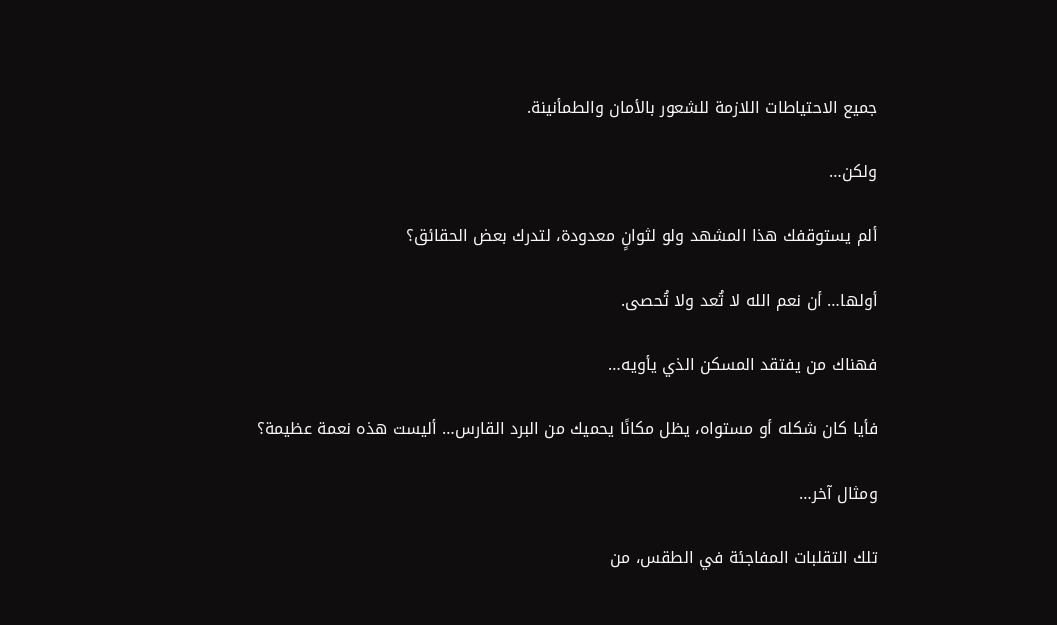جميع الاحتياطات اللازمة للشعور بالأمان والطمأنينة.

ولكن…

ألم يستوقفك هذا المشهد ولو لثوانٍ معدودة، لتدرك بعض الحقائق؟

أولها… أن نعم الله لا تُعد ولا تُحصى.

فهناك من يفتقد المسكن الذي يأويه…

فأيا كان شكله أو مستواه، يظل مكانًا يحميك من البرد القارس… أليست هذه نعمة عظيمة؟

ومثال آخر…

تلك التقلبات المفاجئة في الطقس، من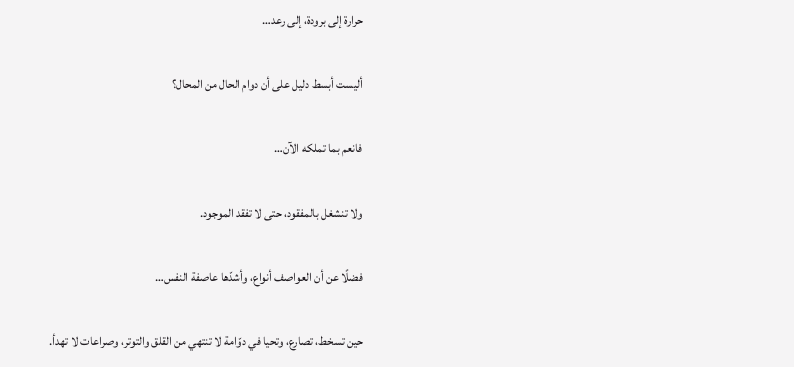حرارة إلى برودة، إلى رعد…

أليست أبسط دليل على أن دوام الحال من المحال؟

فانعم بما تملكه الآن…

ولا تنشغل بالمفقود، حتى لا تفقد الموجود.

فضلًا عن أن العواصف أنواع، وأشدّها عاصفة النفس…

حين تسخط، تصارع، وتحيا في دوّامة لا تنتهي من القلق والتوتر، وصراعات لا تهدأ.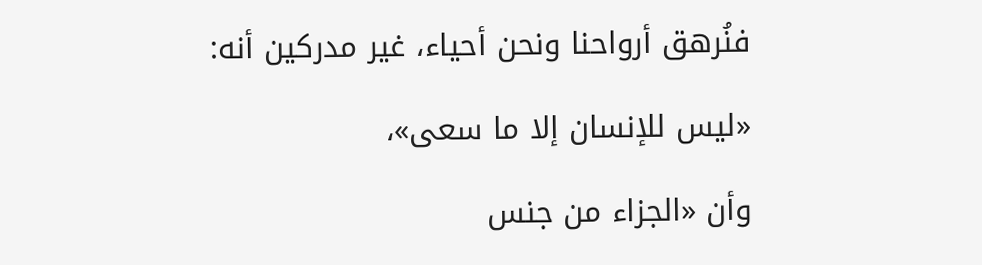فنُرهق أرواحنا ونحن أحياء، غير مدركين أنه:

«ليس للإنسان إلا ما سعى»،

وأن «الجزاء من جنس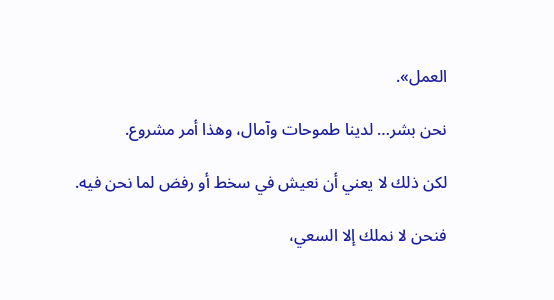العمل».

نحن بشر… لدينا طموحات وآمال، وهذا أمر مشروع.

لكن ذلك لا يعني أن نعيش في سخط أو رفض لما نحن فيه.

فنحن لا نملك إلا السعي،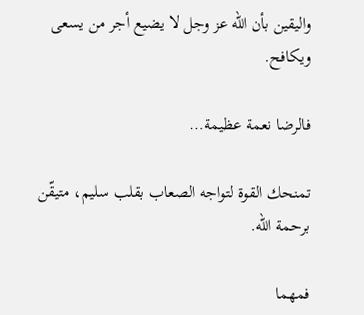واليقين بأن الله عز وجل لا يضيع أجر من يسعى ويكافح.

فالرضا نعمة عظيمة…

تمنحك القوة لتواجه الصعاب بقلب سليم، متيقّن برحمة الله.

فمهما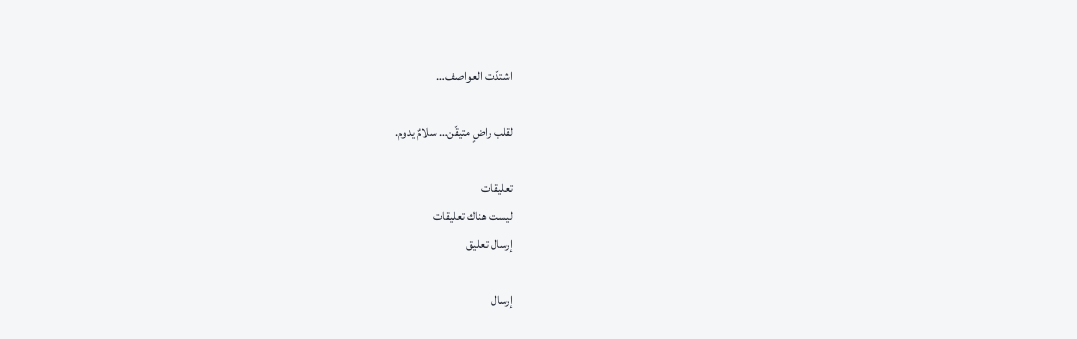اشتدّت العواصف…

لقلب راضٍ متيقّن… سلامٌ يدوم.

تعليقات
ليست هناك تعليقات
إرسال تعليق

إرسال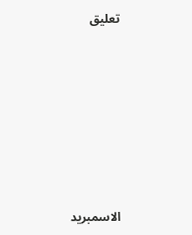تعليق







الاسمبريد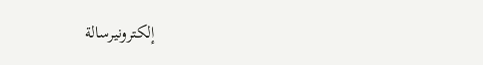إلكترونيرسالة